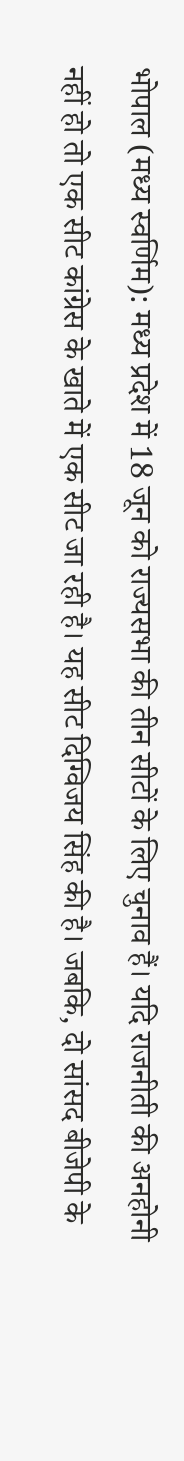भोपाल (मध्य स्वर्णिम): मध्य प्रदेश में 18 जून को राज्यसभा की तीन सीटों के लिए चुनाव हैं। यदि राजनीती की अनहोनी नहीं हो तो एक सीट कांग्रेस के खाते में एक सीट जा रही है। यह सीट दिग्विजय सिंह की है। जबकि, दो सांसद बीजेपी के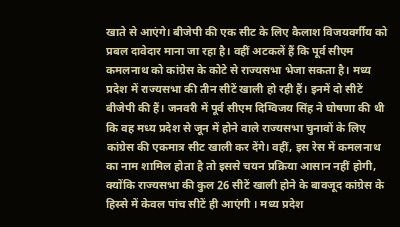खाते से आएंगे। बीजेपी की एक सीट के लिए कैलाश विजयवर्गीय को प्रबल दावेदार माना जा रहा है। वहीं अटकलें हैं कि पूर्व सीएम कमलनाथ को कांग्रेस के कोटे से राज्यसभा भेजा सकता है। मध्य प्रदेश में राज्यसभा की तीन सीटें खाली हो रही हैं। इनमें दो सीटें बीजेपी की हैं। जनवरी में पूर्व सीएम दिग्विजय सिंह ने घोषणा की थी कि वह मध्य प्रदेश से जून में होने वाले राज्यसभा चुनावों के लिए कांग्रेस की एकमात्र सीट खाली कर देंगे। वहीं, इस रेस में कमलनाथ का नाम शामिल होता है तो इससे चयन प्रक्रिया आसान नहीं होगी, क्योंकि राज्यसभा की कुल 26 सीटें खाली होने के बावजूद कांग्रेस के हिस्से में केवल पांच सीटें ही आएंगी । मध्य प्रदेश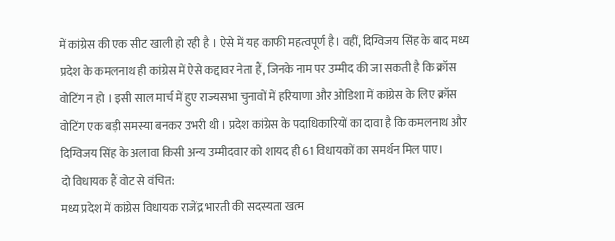में कांग्रेस की एक सीट खाली हो रही है । ऐसे में यह काफी महत्वपूर्ण है। वहीं, दिग्विजय सिंह के बाद मध्य प्रदेश के कमलनाथ ही कांग्रेस में ऐसे कद्दावर नेता हैं, जिनके नाम पर उम्मीद की जा सकती है कि क्रॉस वोटिंग न हो । इसी साल मार्च में हुए राज्यसभा चुनावों में हरियाणा और ओडिशा में कांग्रेस के लिए क्रॉस वोटिंग एक बड़ी समस्या बनकर उभरी थी । प्रदेश कांग्रेस के पदाधिकारियों का दावा है कि कमलनाथ और दिग्विजय सिंह के अलावा किसी अन्य उम्मीदवार को शायद ही 61 विधायकों का समर्थन मिल पाए।
दो विधायक हैं वोट से वंचित:
मध्य प्रदेश में कांग्रेस विधायक राजेंद्र भारती की सदस्यता खत्म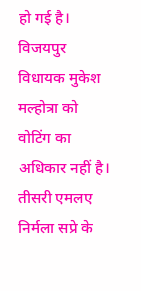हो गई है। विजयपुर विधायक मुकेश मल्होत्रा को वोटिंग का अधिकार नहीं है। तीसरी एमलए निर्मला सप्रे के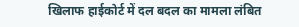खिलाफ हाईकोर्ट में दल बदल का मामला लंबित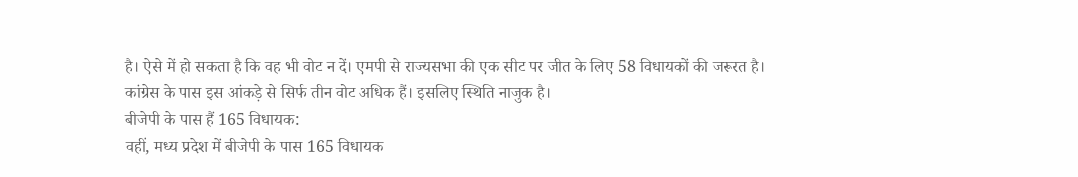है। ऐसे में हो सकता है कि वह भी वोट न दें। एमपी से राज्यसभा की एक सीट पर जीत के लिए 58 विधायकों की जरूरत है। कांग्रेस के पास इस आंकड़े से सिर्फ तीन वोट अधिक हैं। इसलिए स्थिति नाजुक है।
बीजेपी के पास हैं 165 विधायक:
वहीं, मध्य प्रदेश में बीजेपी के पास 165 विधायक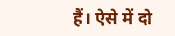हैं। ऐसे में दो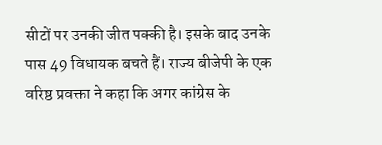सीटों पर उनकी जीत पक्की है। इसके बाद उनके पास 49 विधायक बचते हैं। राज्य बीजेपी के एक वरिष्ठ प्रवक्ता ने कहा कि अगर कांग्रेस के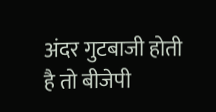अंदर गुटबाजी होती है तो बीजेपी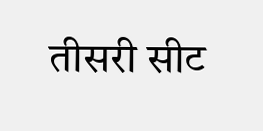तीसरी सीट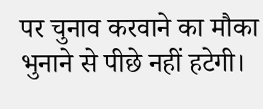पर चुनाव करवाने का मौका भुनाने से पीछे नहीं हटेगी।